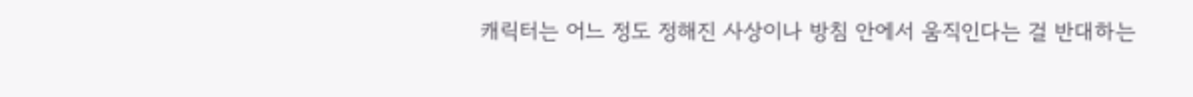캐릭터는 어느 정도 정해진 사상이나 방침 안에서 움직인다는 걸 반대하는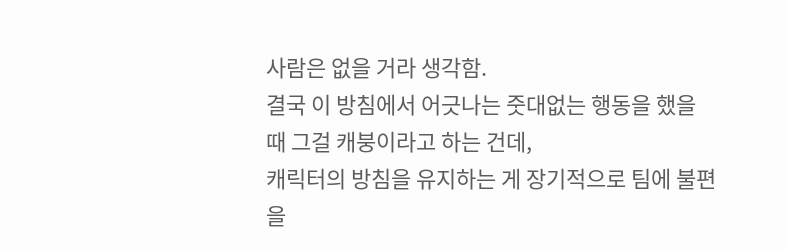사람은 없을 거라 생각함.
결국 이 방침에서 어긋나는 줏대없는 행동을 했을 때 그걸 캐붕이라고 하는 건데,
캐릭터의 방침을 유지하는 게 장기적으로 팀에 불편을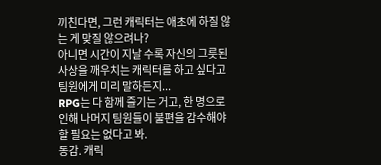끼친다면, 그런 캐릭터는 애초에 하질 않는 게 맞질 않으려나?
아니면 시간이 지날 수록 자신의 그릇된 사상을 깨우치는 캐릭터를 하고 싶다고 팀원에게 미리 말하든지...
RPG는 다 함께 즐기는 거고, 한 명으로 인해 나머지 팀원들이 불편을 감수해야 할 필요는 없다고 봐.
동감. 캐릭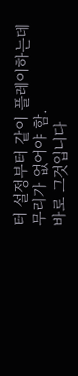터 설정부터 같이 플레이하는데 무리가 없어야 함.
바로 그것입니다